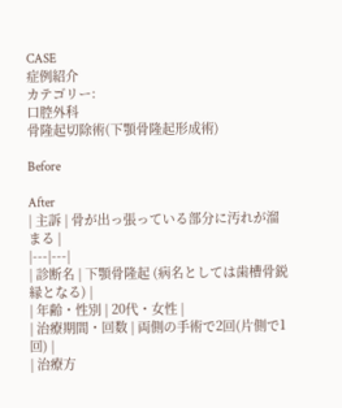CASE
症例紹介
カテゴリー:
口腔外科
骨隆起切除術(下顎骨隆起形成術)

Before

After
| 主訴 | 骨が出っ張っている部分に汚れが溜まる |
|---|---|
| 診断名 | 下顎骨隆起 (病名としては歯槽骨鋭縁となる) |
| 年齢・性別 | 20代・女性 |
| 治療期間・回数 | 両側の手術で2回(片側で1回) |
| 治療方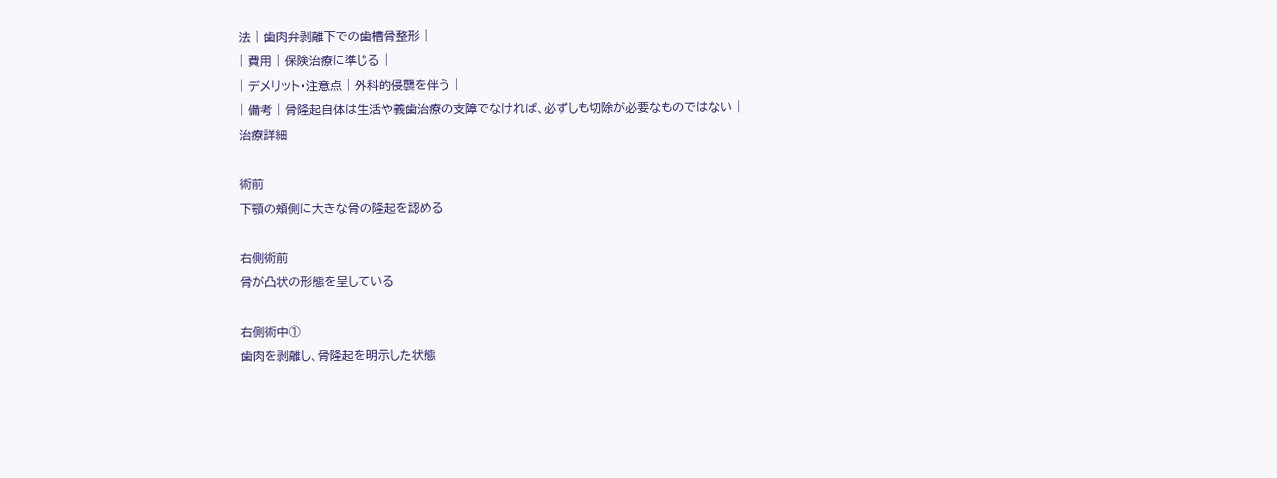法 | 歯肉弁剥離下での歯槽骨整形 |
| 費用 | 保険治療に準じる |
| デメリット・注意点 | 外科的侵襲を伴う |
| 備考 | 骨隆起自体は生活や義歯治療の支障でなければ、必ずしも切除が必要なものではない |
治療詳細

術前
下顎の頬側に大きな骨の隆起を認める

右側術前
骨が凸状の形態を呈している

右側術中①
歯肉を剥離し、骨隆起を明示した状態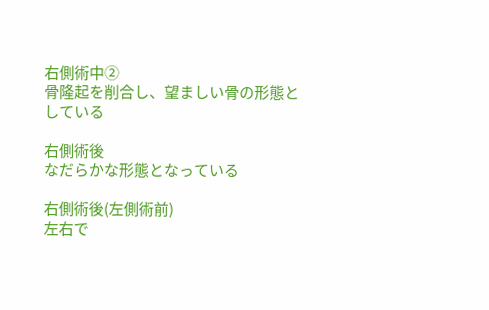右側術中②
骨隆起を削合し、望ましい骨の形態としている

右側術後
なだらかな形態となっている

右側術後(左側術前)
左右で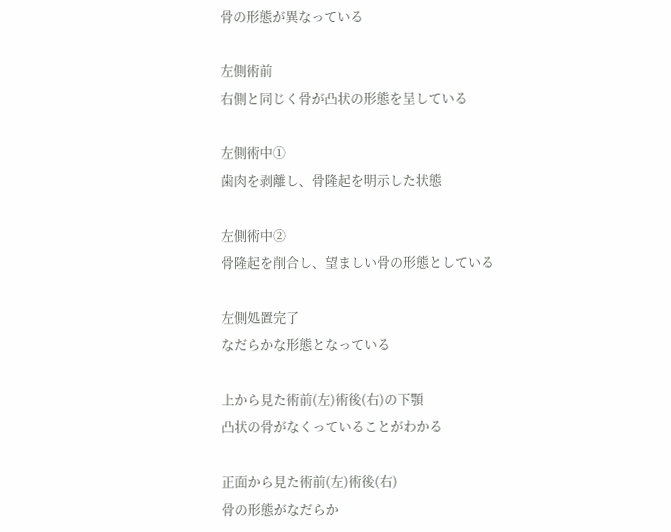骨の形態が異なっている

左側術前
右側と同じく骨が凸状の形態を呈している

左側術中①
歯肉を剥離し、骨隆起を明示した状態

左側術中②
骨隆起を削合し、望ましい骨の形態としている

左側処置完了
なだらかな形態となっている

上から見た術前(左)術後(右)の下顎
凸状の骨がなくっていることがわかる

正面から見た術前(左)術後(右)
骨の形態がなだらか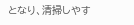となり、清掃しやす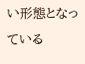い形態となっている